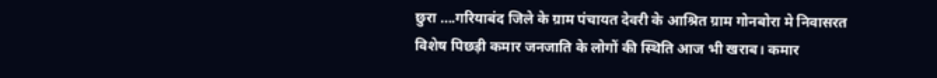छुरा ….गरियाबंद जिले के ग्राम पंचायत देवरी के आश्रित ग्राम गोनबोरा मे निवासरत विशेष पिछड़ी कमार जनजाति के लोगों की स्थिति आज भी खराब। कमार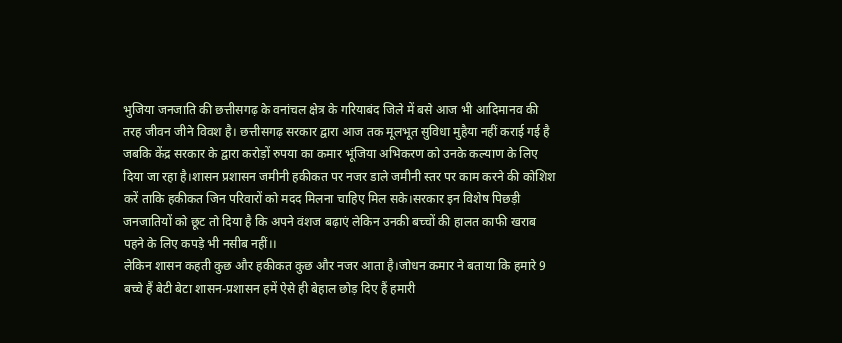भुजिया जनजाति की छत्तीसगढ़ के वनांचल क्षेत्र के गरियाबंद जिले में बसे आज भी आदिमानव की तरह जीवन जीने विवश है। छत्तीसगढ़ सरकार द्वारा आज तक मूलभूत सुविधा मुहैया नहीं कराई गई है जबकि केंद्र सरकार के द्वारा करोड़ों रुपया का कमार भूंजिया अभिकरण को उनके कल्याण के लिए दिया जा रहा है।शासन प्रशासन जमीनी हकीकत पर नजर डाले जमीनी स्तर पर काम करने की कोशिश करें ताकि हकीकत जिन परिवारों को मदद मिलना चाहिए मिल सके।सरकार इन विशेष पिछड़ी जनजातियों को छूट तो दिया है कि अपने वंशज बढ़ाएं लेकिन उनकी बच्चों की हालत काफी खराब पहने के लिए कपड़े भी नसीब नहीं।।
लेकिन शासन कहती कुछ और हकीकत कुछ और नजर आता है।जोधन कमार ने बताया कि हमारे 9 बच्चे हैं बेटी बेटा शासन-प्रशासन हमें ऐसे ही बेहाल छोड़ दिए हैं हमारी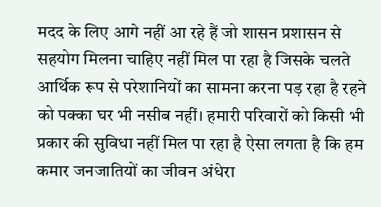मदद के लिए आगे नहीं आ रहे हैं जो शासन प्रशासन से सहयोग मिलना चाहिए नहीं मिल पा रहा है जिसके चलते आर्थिक रूप से परेशानियों का सामना करना पड़ रहा है रहने को पक्का घर भी नसीब नहीं। हमारी परिवारों को किसी भी प्रकार की सुविधा नहीं मिल पा रहा है ऐसा लगता है कि हम कमार जनजातियों का जीवन अंधेरा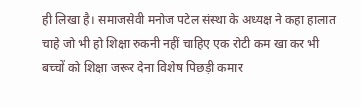ही लिखा है। समाजसेवी मनोज पटेल संस्था के अध्यक्ष ने कहा हालात चाहे जो भी हो शिक्षा रुकनी नहीं चाहिए एक रोटी कम खा कर भी बच्चों को शिक्षा जरूर देना विशेष पिछड़ी कमार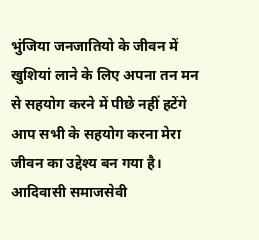भुंजिया जनजातियो के जीवन में खुशियां लाने के लिए अपना तन मन से सहयोग करने में पीछे नहीं हटेंगे आप सभी के सहयोग करना मेरा जीवन का उद्देश्य बन गया है। आदिवासी समाजसेवी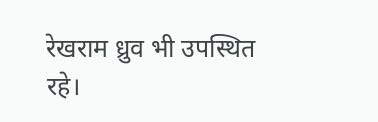रेखराम ध्रुव भी उपस्थित रहे।